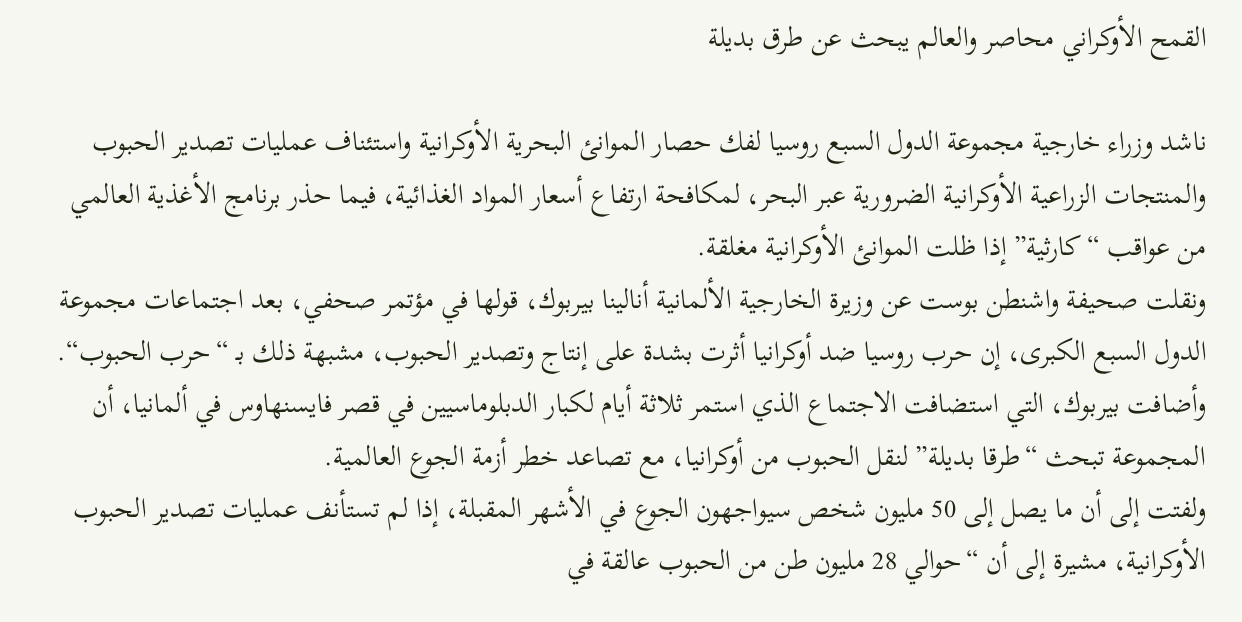القمح الأوكراني محاصر والعالم يبحث عن طرق بديلة

ناشد وزراء خارجية مجموعة الدول السبع روسيا لفك حصار الموانئ البحرية الأوكرانية واستئناف عمليات تصدير الحبوب والمنتجات الزراعية الأوكرانية الضرورية عبر البحر، لمكافحة ارتفاع أسعار المواد الغذائية، فيما حذر برنامج الأغذية العالمي من عواقب “كارثية” إذا ظلت الموانئ الأوكرانية مغلقة.
ونقلت صحيفة واشنطن بوست عن وزيرة الخارجية الألمانية أنالينا بيربوك، قولها في مؤتمر صحفي، بعد اجتماعات مجموعة الدول السبع الكبرى، إن حرب روسيا ضد أوكرانيا أثرت بشدة على إنتاج وتصدير الحبوب، مشبهة ذلك بـ “حرب الحبوب“.
وأضافت بيربوك، التي استضافت الاجتماع الذي استمر ثلاثة أيام لكبار الدبلوماسيين في قصر فايسنهاوس في ألمانيا، أن المجموعة تبحث “طرقا بديلة” لنقل الحبوب من أوكرانيا، مع تصاعد خطر أزمة الجوع العالمية.
ولفتت إلى أن ما يصل إلى 50 مليون شخص سيواجهون الجوع في الأشهر المقبلة، إذا لم تستأنف عمليات تصدير الحبوب الأوكرانية، مشيرة إلى أن “حوالي 28 مليون طن من الحبوب عالقة في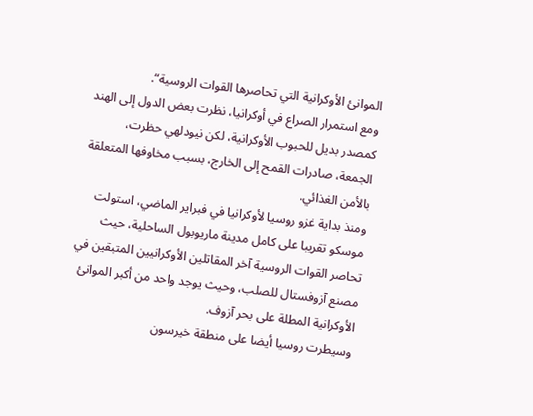الموانئ الأوكرانية التي تحاصرها القوات الروسية“.
ومع استمرار الصراع في أوكرانيا، نظرت بعض الدول إلى الهند كمصدر بديل للحبوب الأوكرانية، لكن نيودلهي حظرت، الجمعة، صادرات القمح إلى الخارج، بسبب مخاوفها المتعلقة بالأمن الغذائي.
ومنذ بداية غزو روسيا لأوكرانيا في فبراير الماضي، استولت موسكو تقريبا على كامل مدينة ماريوبول الساحلية، حيث تحاصر القوات الروسية آخر المقاتلين الأوكرانيين المتبقين في مصنع آزوفستال للصلب، وحيث يوجد واحد من أكبر الموانئ الأوكرانية المطلة على بحر آزوف.
وسيطرت روسيا أيضا على منطقة خيرسون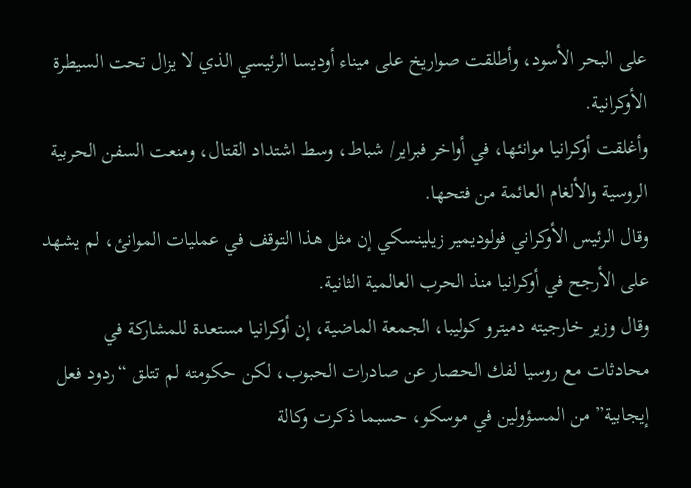على البحر الأسود، وأطلقت صواريخ على ميناء أوديسا الرئيسي الذي لا يزال تحت السيطرة الأوكرانية.
وأغلقت أوكرانيا موانئها، في أواخر فبراير/ شباط، وسط اشتداد القتال، ومنعت السفن الحربية الروسية والألغام العائمة من فتحها.
وقال الرئيس الأوكراني فولوديمير زيلينسكي إن مثل هذا التوقف في عمليات الموانئ، لم يشهد على الأرجح في أوكرانيا منذ الحرب العالمية الثانية.
وقال وزير خارجيته دميترو كوليبا، الجمعة الماضية، إن أوكرانيا مستعدة للمشاركة في محادثات مع روسيا لفك الحصار عن صادرات الحبوب، لكن حكومته لم تتلق “ردود فعل إيجابية” من المسؤولين في موسكو، حسبما ذكرت وكالة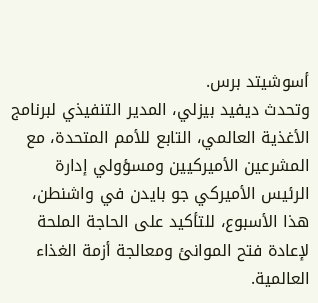أسوشيتد برس.
وتحدث ديفيد بيزلي، المدير التنفيذي لبرنامج الأغذية العالمي، التابع للأمم المتحدة، مع المشرعين الأميركيين ومسؤولي إدارة الرئيس الأميركي جو بايدن في واشنطن، هذا الأسبوع، للتأكيد على الحاجة الملحة لإعادة فتح الموانئ ومعالجة أزمة الغذاء العالمية.